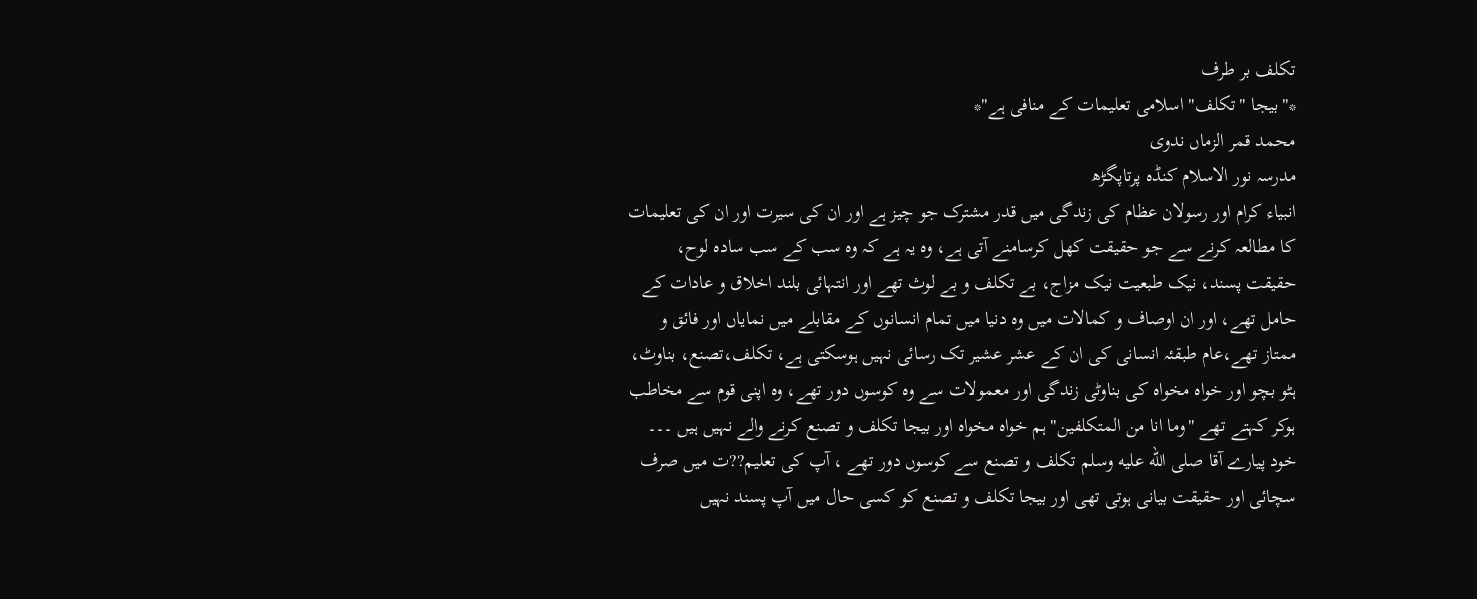تکلف بر طرف
*"بیجا "تکلف" اسلامی تعلیمات کے منافی ہے"*
محمد قمر الزماں ندوی
مدرسہ نور الاسلام کنڈہ پرتاپگڑھ
انبیاء کرام اور رسولان عظام کی زندگی میں قدر مشترک جو چیز ہے اور ان کی سیرت اور ان کی تعلیمات کا مطالعہ کرنے سے جو حقیقت کھل کرسامنے آتی ہے، وہ یہ ہے کہ وہ سب کے سب سادہ لوح، حقیقت پسند، نیک طبعیت نیک مزاج، بے تکلف و بے لوث تھے اور انتہائی بلند اخلاق و عادات کے حامل تھے، اور ان اوصاف و کمالات میں وہ دنیا میں تمام انسانوں کے مقابلے میں نمایاں اور فائق و ممتاز تھے،عام طبقئہ انسانی کی ان کے عشر عشیر تک رسائی نہیں ہوسکتی ہے، تکلف،تصنع، بناوٹ، ہٹو بچو اور خواہ مخواہ کی بناوٹی زندگی اور معمولات سے وہ کوسوں دور تھے، وہ اپنی قوم سے مخاطب ہوکر کہتے تھے "وما انا من المتکلفین" ہم خواہ مخواہ اور بیجا تکلف و تصنع کرنے والے نہیں ہیں ۔۔۔ خود پیارے آقا صلى الله عليه وسلم تکلف و تصنع سے کوسوں دور تھے ، آپ کی تعلیم??ت میں صرف سچائی اور حقیقت بیانی ہوتی تھی اور بیجا تکلف و تصنع کو کسی حال میں آپ پسند نہیں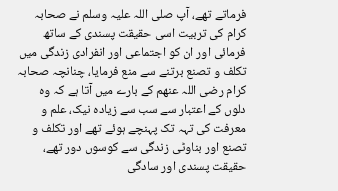فرماتے تھے، آپ صلی اللہ علیہ وسلم نے صحابہ کرام کی تربیت اسی حقیقت پسندی کے ساتھ فرمائی اور ان کو اجتماعی اور انفرادی زندگی میں تکلف و تصنع برتنے سے منع فرمایا، چنانچہ صحابہ کرام رضی اللہ عنھم کے بارے میں آتا ہے کہ وہ دلوں کے اعتبار سے سب سے زیادہ نیک، علم و معرفت کی تہہ تک پہنچے ہوئے تھے اور تکلف و تصنع اور بناوٹی زندگی سے کوسوں دور تھے، حقیقت پسندی اور سادگی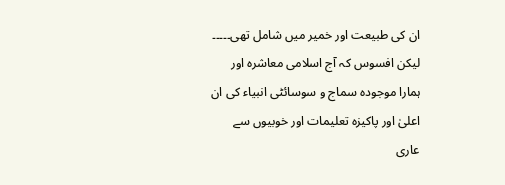ان کی طبیعت اور خمیر میں شامل تھی۔۔۔۔۔
لیکن افسوس کہ آج اسلامی معاشرہ اور ہمارا موجودہ سماج و سوسائٹی انبیاء کی ان اعلیٰ اور پاکیزہ تعلیمات اور خوبیوں سے عاری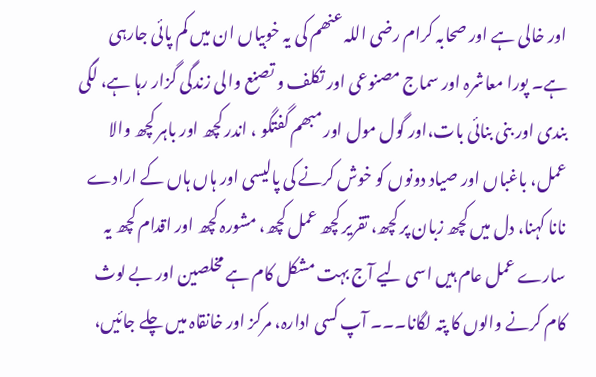اور خالی ہے اور صحابہ کرام رضی اللہ عنھم کی یہ خوبیاں ان میں کم پائی جارہی ہے۔ پورا معاشرہ اور سماج مصنوعی اور تکلف و تصنع والی زندگی گزار رہا ہے، لگی بندی اور بنی بنائی بات،اور گول مول اور مبھم گفتگو ، اندر کچھ اور باہر کچھ والا عمل، باغباں اور صیاد دونوں کو خوش کرنے کی پالیسی اور ہاں ہاں کے ارادے نانا کہنا، دل میں کچھ زبان پر کچھ، تقریر کچھ عمل کچھ، مشورہ کچھ اور اقدام کچھ یہ سارے عمل عام ہیں اسی لیے آج بہت مشکل کام ہے مخلصین اور بے لوث کام کرنے والوں کا پتہ لگانا۔۔۔ آپ کسی ادارہ، مرکز اور خانقاہ میں چلے جائیں،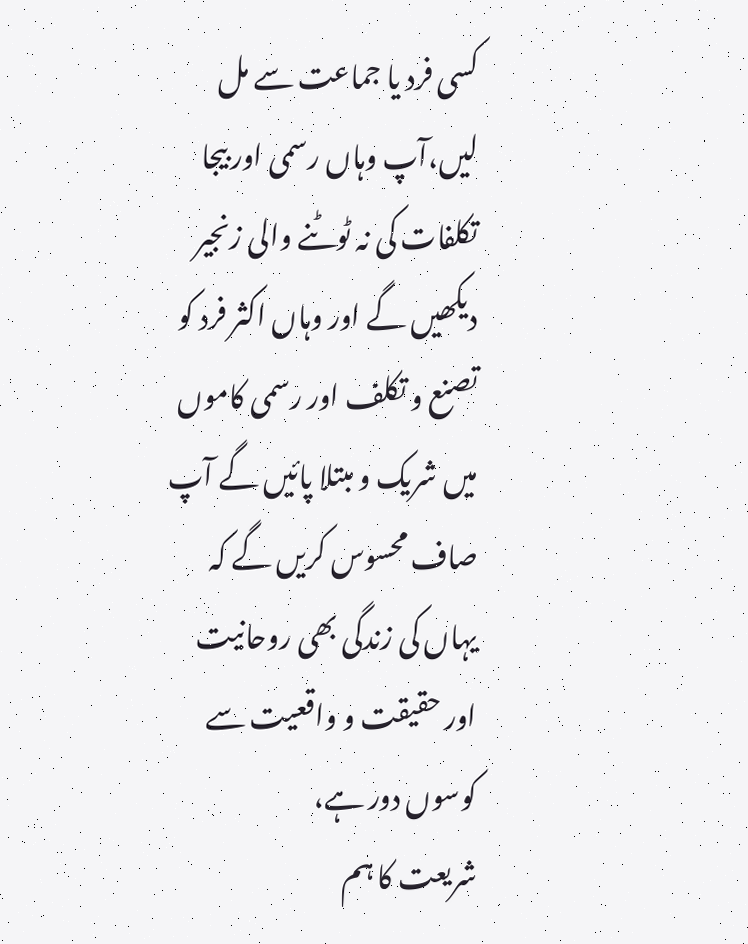کسی فرد یا جماعت سے مل لیں،آپ وہاں رسمی اور بیجا تکلفات کی نہ ٹوٹنے والی زنجیر دیکھیں گے اور وہاں اکثر فرد کو تصنع و تکلف اور رسمی کاموں میں شریک و مبتلا پائیں گے آپ صاف محسوس کریں گے کہ یہاں کی زندگی بھی روحانیت اور حقیقت و واقعیت سے کوسوں دور ہے،
شریعت کا ہم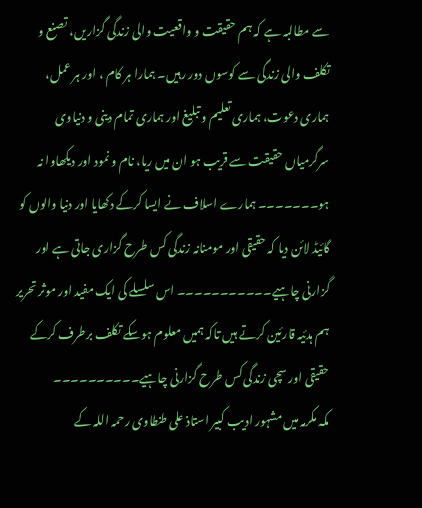سے مطالبہ ہے کہ ہم حقیقت و واقعیت والی زندگی گزاریں، تصنع و تکلف والی زندگی سے کوسوں دور رہیں۔ ہمارا ہر کام ، اور ہر عمل، ہماری دعوت، ہماری تعلیم و تبلیغ اور ہماری تمام دینی و دنیاوی سرگرمیاں حقیقت سے قریب ہو ان میں ریا، نام و نمود اور دیکھاوا نہ ہو۔۔۔۔۔۔۔ ہمارے اسلاف نے ایسا کرکے دکھایا اور دنیا والوں کو گائیڈ لائن دیا کہ حقیقی اور مومنانہ زندگی کس طرح گزاری جاتی ہے اور گزارنی چاہیے۔۔۔۔۔۔۔۔۔۔۔ اس سلسلے کی ایک مفید اور موثر تحریر ہم ہدئیہ قارئین کرتے ہیں تاکہ ہمیں معلوم ہوسکے تکلف برطرف کرکے حقیقی اور سچی زندگی کس طرح گزارنی چاہیے۔۔۔۔۔۔۔۔۔۔
مکہ مکرمہ میں مشہور ادیب کبیر استاذ علی طنطاوی رحمہ اللہ کے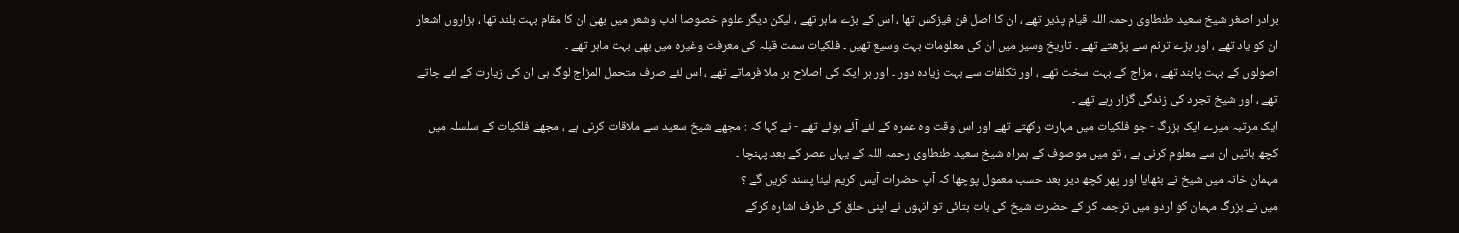برادر اصغر شیخ سعید طنطاوی رحمہ اللہ قیام پذیر تھے ، ان کا اصل فن فیزکس تھا ، اس کے بڑے ماہر تھے ، لیکن دیگر علوم خصوصا ادب وشعر میں بھی ان کا مقام بہت بلند تھا ، ہزاروں اشعار ان کو یاد تھے ، اور بڑے ترنم سے پڑھتے تھے ۔ تاریخ وسیر میں ان کی معلومات بہت وسیع تھیں ۔ فلکیات سمت قبلہ کی معرفت وغیرہ میں بھی بہت ماہر تھے ۔
اصولوں کے بہت پابند تھے ، مزاج کے بہت سخت تھے ، اور تکلفات سے بہت زیادہ دور ۔ اور ہر ایک کی اصلاح بر ملا فرماتے تھے ، اس لئے صرف متحمل المزاج لوگ ہی ان کی زیارت کے لئے جاتے تھے ، اور شیخ تجرد کی زندگی گزار رہے تھے ۔
ایک مرتبہ میرے ایک بزرگ - جو فلکیات میں مہارت رکھتے تھے اور اس وقت وہ عمرہ کے لئے آئے ہوئے تھے - نے کہا کہ : مجھے شیخ سعید سے ملاقات کرنی ہے ، مجھے فلکیات کے سلسلہ میں کچھ باتیں ان سے معلوم کرنی ہے ، تو میں موصوف کے ہمراہ شیخ سعید طنطاوی رحمہ اللہ کے یہاں عصر کے بعد پہنچا ۔
مہمان خانہ میں شیخ نے بٹھایا اور پھر کچھ دیر بعد حسب معمول پوچھا کہ آپ حضرات آیس کریم لینا پسند کریں گے ؟
میں نے بزرگ مہمان کو اردو میں ترجمہ کر کے حضرت شیخ کی بات بتائی تو انہوں نے اپنی حلق کی طرف اشارہ کرکے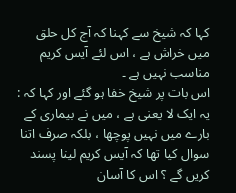کہا کہ شیخ سے کہنا کہ آج کل حلق میں خراش ہے ، اس لئے آیس کریم مناسب نہیں ہے ۔
اس بات پر شیخ خفا ہو گئے اور کہا کہ : یہ ایک لا یعنی ہے ، میں نے بیماری کے بارے میں نہیں پوچھا ، بلکہ صرف اتنا سوال کیا تھا کہ آیس کریم لینا پسند کریں گے ؟ اس کا آسان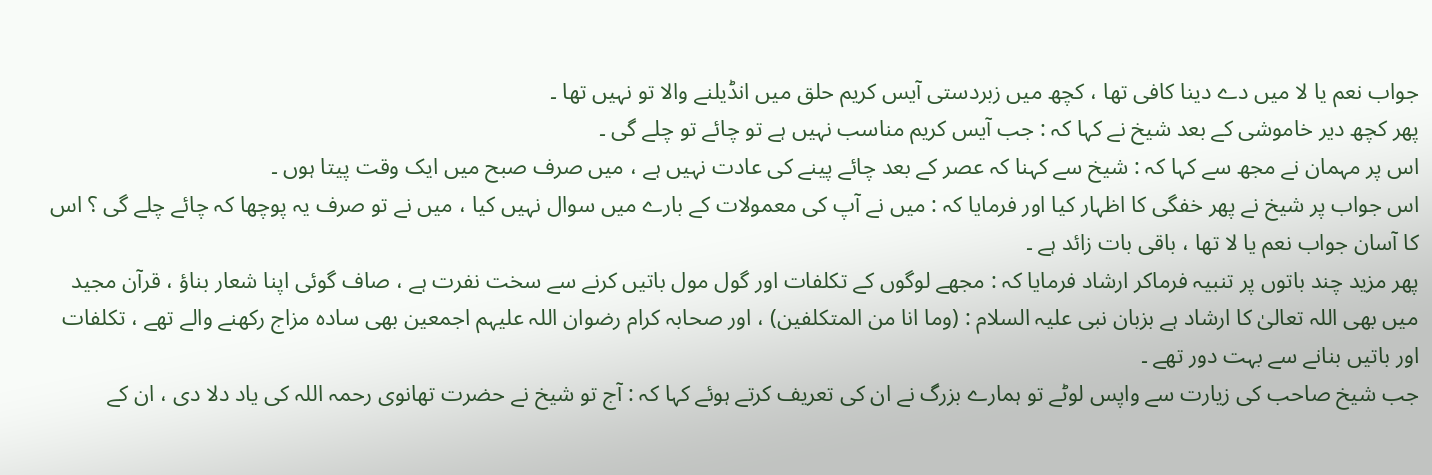جواب نعم یا لا میں دے دینا کافی تھا ، کچھ میں زبردستی آیس کریم حلق میں انڈیلنے والا تو نہیں تھا ۔
پھر کچھ دیر خاموشی کے بعد شیخ نے کہا کہ : جب آیس کریم مناسب نہیں ہے تو چائے تو چلے گی ۔
اس پر مہمان نے مجھ سے کہا کہ : شیخ سے کہنا کہ عصر کے بعد چائے پینے کی عادت نہیں ہے ، میں صرف صبح میں ایک وقت پیتا ہوں ۔
اس جواب پر شیخ نے پھر خفگی کا اظہار کیا اور فرمایا کہ : میں نے آپ کی معمولات کے بارے میں سوال نہیں کیا ، میں نے تو صرف یہ پوچھا کہ چائے چلے گی ؟ اس کا آسان جواب نعم یا لا تھا ، باقی بات زائد ہے ۔
پھر مزید چند باتوں پر تنبیہ فرماکر ارشاد فرمایا کہ : مجھے لوگوں کے تکلفات اور گول مول باتیں کرنے سے سخت نفرت ہے ، صاف گوئی اپنا شعار بناؤ ، قرآن مجید میں بھی اللہ تعالیٰ کا ارشاد ہے بزبان نبی علیہ السلام : (وما انا من المتکلفین) ، اور صحابہ کرام رضوان اللہ علیہم اجمعین بھی سادہ مزاج رکھنے والے تھے ، تکلفات اور باتیں بنانے سے بہت دور تھے ۔
جب شیخ صاحب کی زیارت سے واپس لوٹے تو ہمارے بزرگ نے ان کی تعریف کرتے ہوئے کہا کہ : آج تو شیخ نے حضرت تھانوی رحمہ اللہ کی یاد دلا دی ، ان کے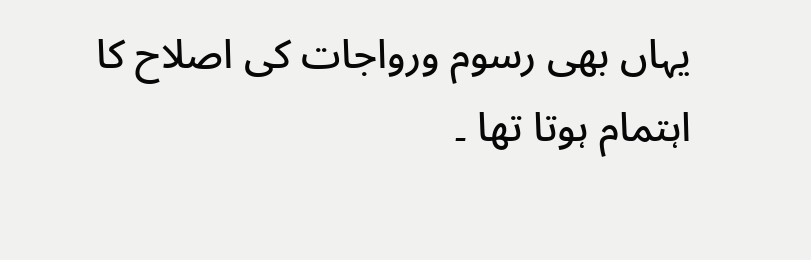یہاں بھی رسوم ورواجات کی اصلاح کا اہتمام ہوتا تھا ۔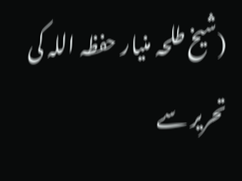(شیخ طلحہ منیار حفظہ اللہ کی تحریر سے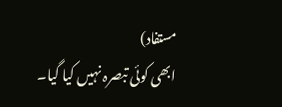مستفاد)
ابھی کوئی تبصرہ نہیں کیا گیا۔